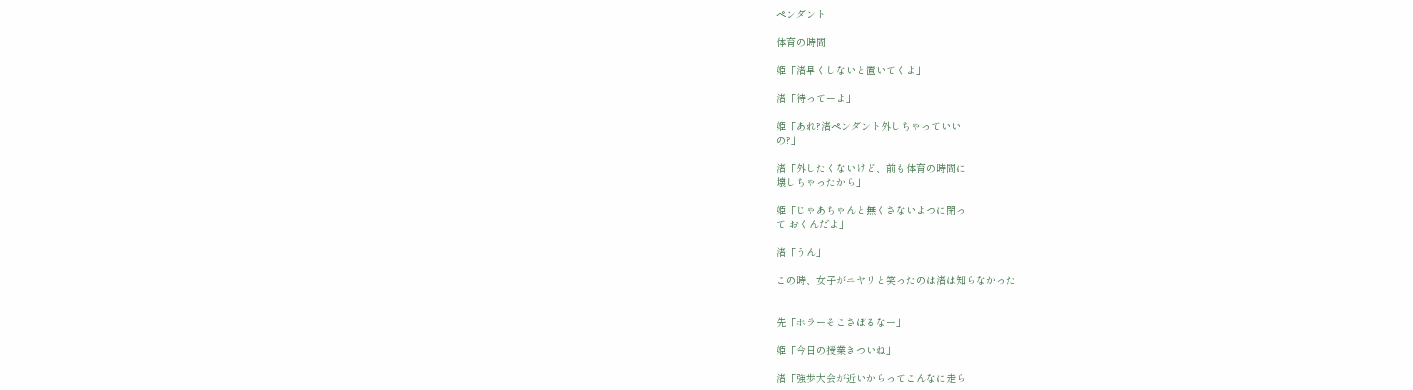ペンダント

体育の時間

姫「渚早くしないと置いてくよ」

渚「待ってーよ」

姫「あれ?渚ペンダント外しちゃっていい
の?」

渚「外したくないけど、前も体育の時間に
壊しちゃったから」

姫「じゃあちゃんと無くさないよつに閉っ
て おくんだよ」

渚「うん」

この時、女子がニヤリと笑ったのは渚は知らなかった


先「ホラーそこさぼるなー」

姫「今日の授業きついね」

渚「強歩大会が近いからってこんなに走ら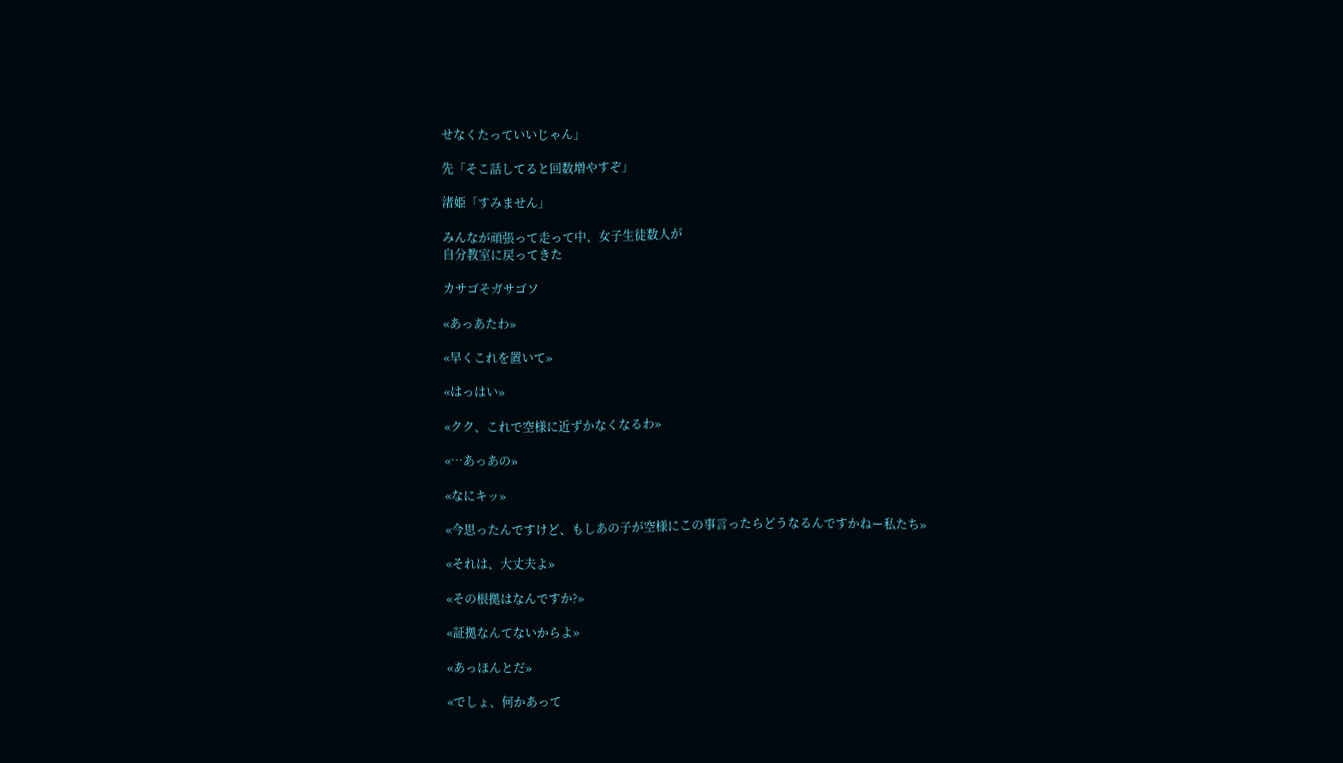せなくたっていいじゃん」

先「そこ話してると回数増やすぞ」

渚姫「すみません」

みんなが頑張って走って中、女子生徒数人が
自分教室に戻ってきた

カサゴそガサゴソ

«あっあたわ»

«早くこれを置いて»

«はっはい»

«クク、これで空様に近ずかなくなるわ»

«…あっあの»

«なにキッ»

«今思ったんですけど、もしあの子が空様にこの事言ったらどうなるんですかねー私たち»

«それは、大丈夫よ»

«その根拠はなんですか?»

«証拠なんてないからよ»

«あっほんとだ»

«でしょ、何かあって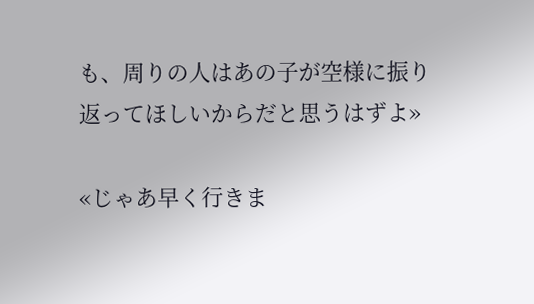も、周りの人はあの子が空様に振り返ってほしいからだと思うはずよ»

«じゃあ早く行きま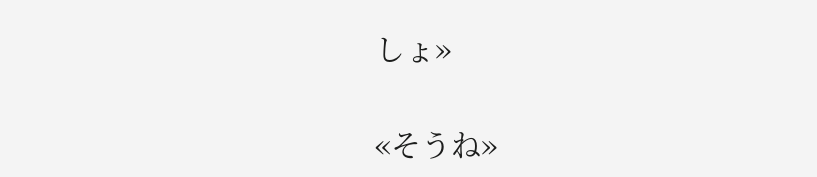しょ»

«そうね»